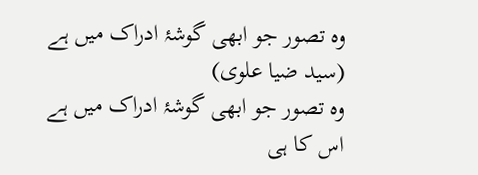وہ تصور جو ابھی گوشۂ ادراک میں ہے
(سید ضیا علوی)
وہ تصور جو ابھی گوشۂ ادراک میں ہے
اس کا ہی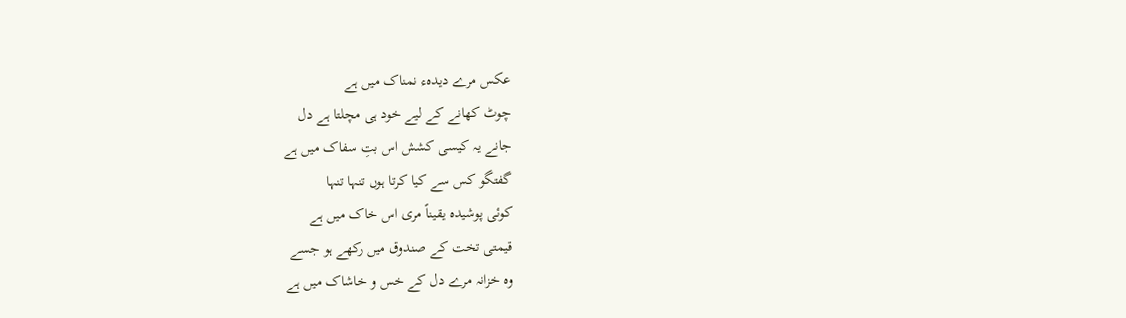عکس مرے دیدہء نمناک میں ہے
چوٹ کھانے کے لیے خود ہی مچلتا ہے دل
جانے یہ کیسی کشش اس بتِ سفاک میں ہے
گفتگو کس سے کیا کرتا ہوں تنہا تنہا
کوئی پوشیدہ یقیناً مری اس خاک میں ہے
قیمتی تخت کے صندوق میں رکھے ہو جسے
وہ خزانہ مرے دل کے خس و خاشاک میں ہے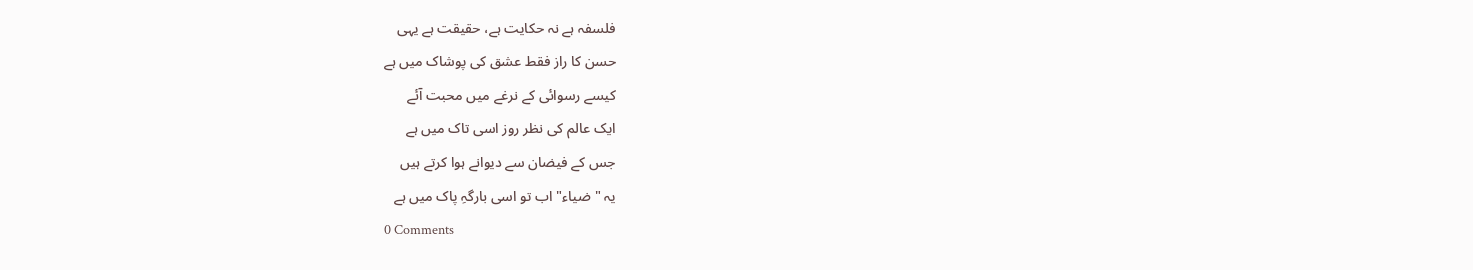فلسفہ ہے نہ حکایت ہے، حقیقت ہے یہی
حسن کا راز فقط عشق کی پوشاک میں ہے
کیسے رسوائی کے نرغے میں محبت آئے
ایک عالم کی نظر روز اسی تاک میں ہے
جس کے فیضان سے دیوانے ہوا کرتے ہیں
یہ "ضیاء" اب تو اسی بارگہِ پاک میں ہے
0 Comments